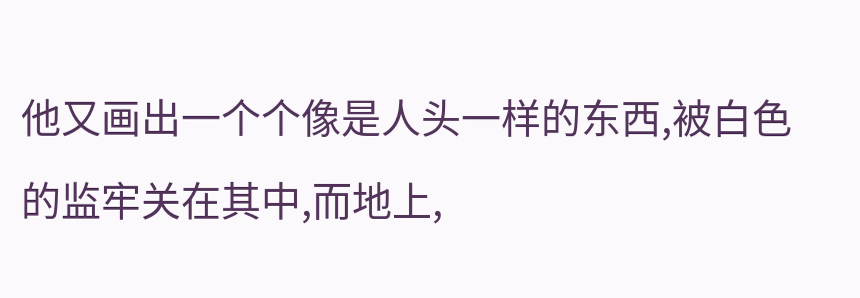他又画出一个个像是人头一样的东西,被白色的监牢关在其中,而地上,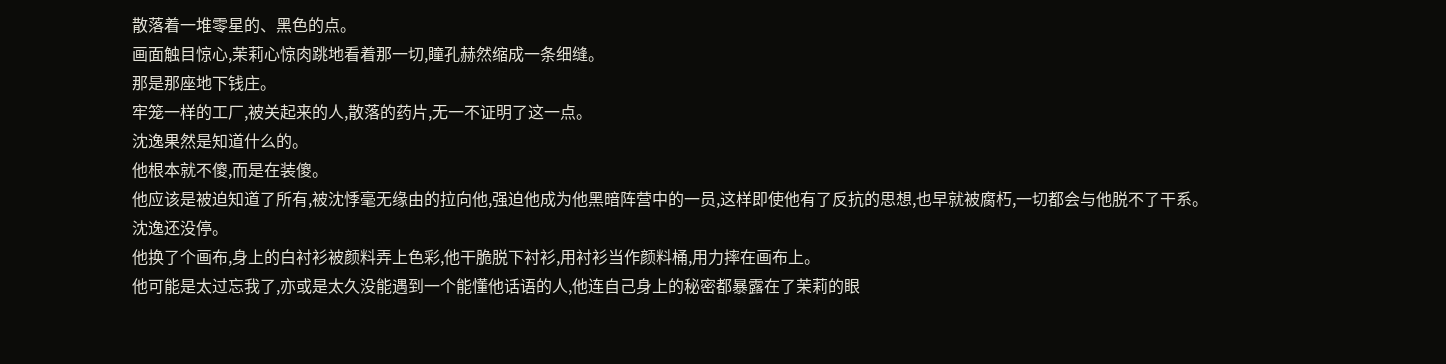散落着一堆零星的、黑色的点。
画面触目惊心,茉莉心惊肉跳地看着那一切,瞳孔赫然缩成一条细缝。
那是那座地下钱庄。
牢笼一样的工厂,被关起来的人,散落的药片,无一不证明了这一点。
沈逸果然是知道什么的。
他根本就不傻,而是在装傻。
他应该是被迫知道了所有,被沈悸毫无缘由的拉向他,强迫他成为他黑暗阵营中的一员,这样即使他有了反抗的思想,也早就被腐朽,一切都会与他脱不了干系。
沈逸还没停。
他换了个画布,身上的白衬衫被颜料弄上色彩,他干脆脱下衬衫,用衬衫当作颜料桶,用力摔在画布上。
他可能是太过忘我了,亦或是太久没能遇到一个能懂他话语的人,他连自己身上的秘密都暴露在了茉莉的眼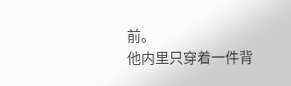前。
他内里只穿着一件背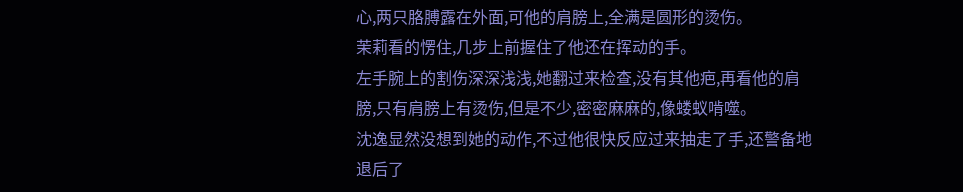心,两只胳膊露在外面,可他的肩膀上,全满是圆形的烫伤。
茉莉看的愣住,几步上前握住了他还在挥动的手。
左手腕上的割伤深深浅浅,她翻过来检查,没有其他疤,再看他的肩膀,只有肩膀上有烫伤,但是不少,密密麻麻的,像蝼蚁啃噬。
沈逸显然没想到她的动作,不过他很快反应过来抽走了手,还警备地退后了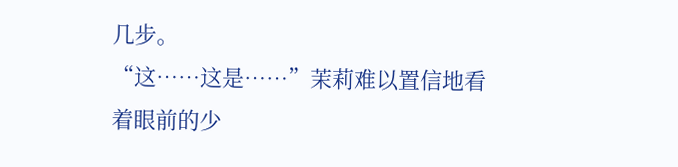几步。
“这……这是……”茉莉难以置信地看着眼前的少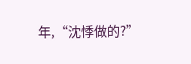年,“沈悸做的?”